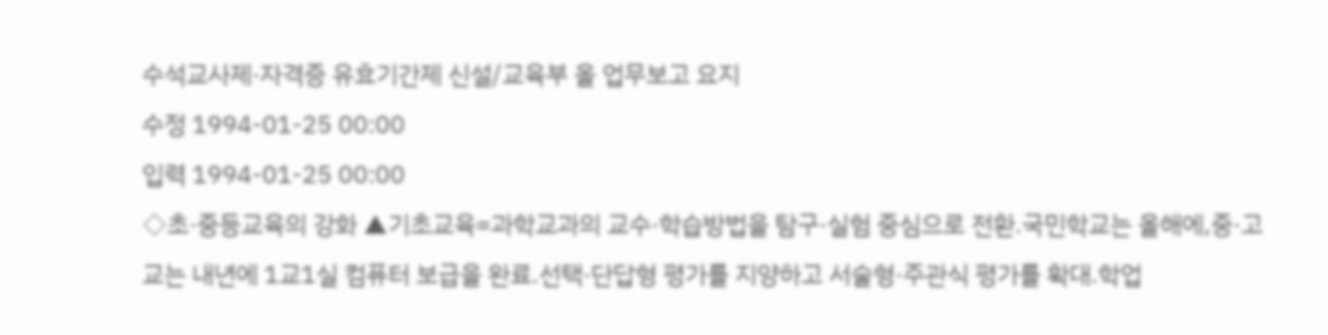수석교사제·자격증 유효기간제 신설/교육부 올 업무보고 요지
수정 1994-01-25 00:00
입력 1994-01-25 00:00
◇초·중등교육의 강화 ▲기초교육=과학교과의 교수·학습방법을 탐구·실험 중심으로 전환.국민학교는 올해에,중·고교는 내년에 1교1실 컴퓨터 보급을 완료.선택·단답형 평가를 지양하고 서술형·주관식 평가를 확대.학업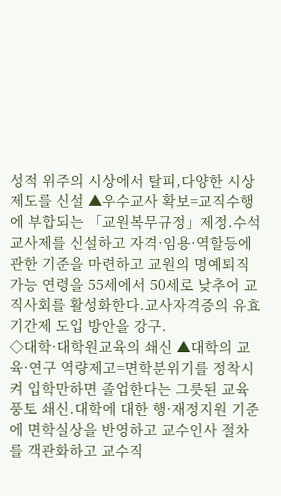성적 위주의 시상에서 탈피,다양한 시상제도를 신설 ▲우수교사 확보=교직수행에 부합되는 「교원복무규정」제정.수석교사제를 신설하고 자격·임용·역할등에 관한 기준을 마련하고 교원의 명예퇴직 가능 연령을 55세에서 50세로 낮추어 교직사회를 활성화한다.교사자격증의 유효기간제 도입 방안을 강구.
◇대학·대학원교육의 쇄신 ▲대학의 교육·연구 역량제고=면학분위기를 정착시켜 입학만하면 졸업한다는 그릇된 교육풍토 쇄신.대학에 대한 행·재정지원 기준에 면학실상을 반영하고 교수인사 절차를 객관화하고 교수직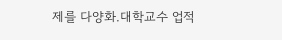제를 다양화.대학교수 업적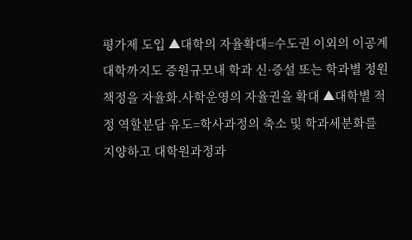평가제 도입 ▲대학의 자율확대=수도권 이외의 이공계 대학까지도 증원규모내 학과 신·증설 또는 학과별 정원책정을 자율화.사학운영의 자율권을 확대 ▲대학별 적정 역할분담 유도=학사과정의 축소 및 학과세분화를 지양하고 대학원과정과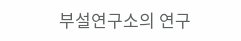부설연구소의 연구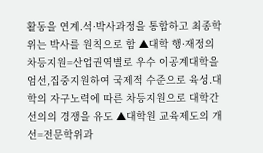활동을 연계.석·박사과정을 통합하고 최종학위는 박사를 원칙으로 함 ▲대학 행·재정의 차등지원=산업권역별로 우수 이공계대학을 엄선,집중지원하여 국제적 수준으로 육성.대학의 자구노력에 따른 차등지원으로 대학간 선의의 경쟁을 유도 ▲대학원 교육제도의 개선=전문학위과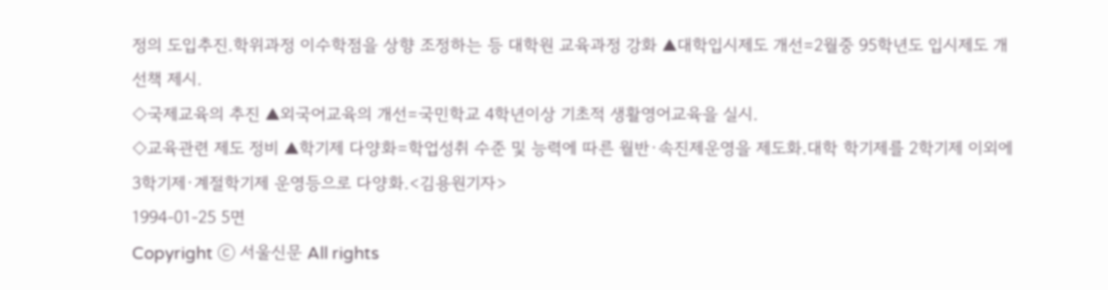정의 도입추진.학위과정 이수학점을 상향 조정하는 등 대학원 교육과정 강화 ▲대학입시제도 개선=2월중 95학년도 입시제도 개선책 제시.
◇국제교육의 추진 ▲외국어교육의 개선=국민학교 4학년이상 기초적 생활영어교육을 실시.
◇교육관련 제도 정비 ▲학기제 다양화=학업성취 수준 및 능력에 따른 월반·속진제운영을 제도화.대학 학기제를 2학기제 이외에 3학기제·계절학기제 운영등으로 다양화.<김용원기자>
1994-01-25 5면
Copyright ⓒ 서울신문 All rights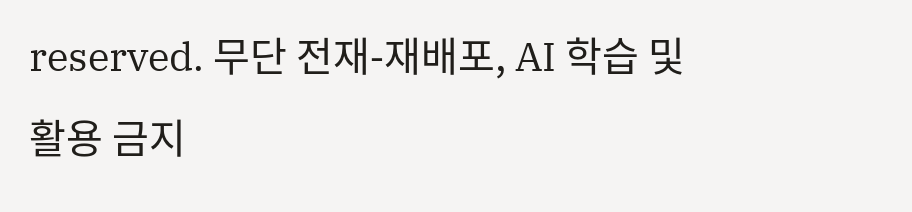reserved. 무단 전재-재배포, AI 학습 및 활용 금지